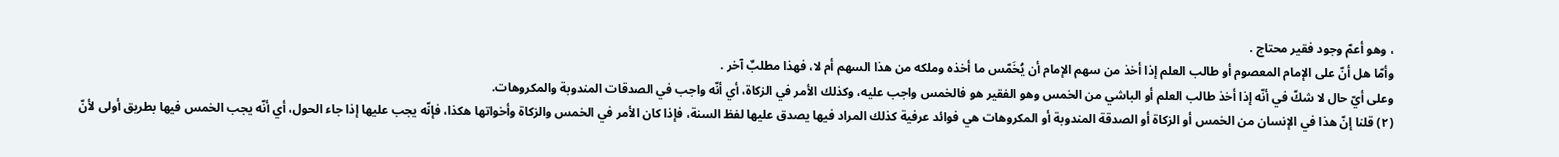، وهو أعمّ وجود فقير محتاج .
وأمّا هل أنّ على الإمام المعصوم أو طالب العلم إذا أخذ من سهم الإمام أن يُخَمّس ما أخذه وملكه من هذا السهم أم لا، فهذا مطلبٌ آخر .
وعلى أيّ حال لا شكّ في أنّه إذا أخذ طالب العلم أو الباشي من الخمس وهو الفقير هو فالخمس واجب عليه، وكذلك الأمر في الزكاة، أي أنّه واجب في الصدقات المندوبة والمكروهات.
(٢) قلنا إنّ هذا في الإنسان من الخمس أو الزكاة أو الصدقة المندوبة أو المكروهات هي فوائد عرفية كذلك المراد فيها يصدق عليها لفظ السنة، فإذا كان الأمر في الخمس والزكاة وأخواتها هكذا، فإنّه يجب عليها إذا جاء الحول، أي أنّه يجب الخمس فيها بطريق أولى لأنّ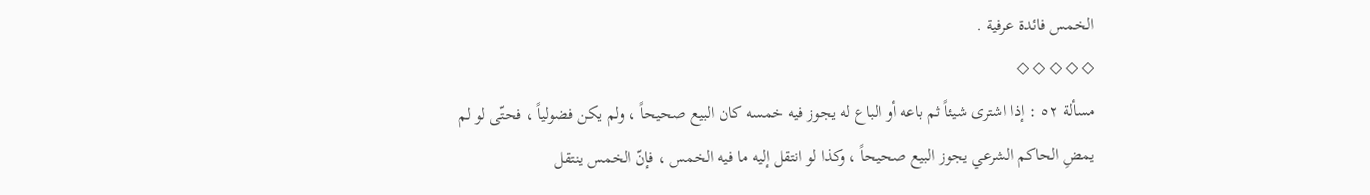الخمس فائدة عرفية .
◇ ◇ ◇ ◇ ◇
مسألة ٥٢ : إذا اشترى شيئاً ثم باعه أو الباع له يجوز فيه خمسه كان البيع صحيحاً ، ولم يكن فضولياً ، فحتّى لو لم يمضِ الحاكم الشرعي يجوز البيع صحيحاً ، وكذا لو انتقل إليه ما فيه الخمس ، فإنّ الخمس ينتقل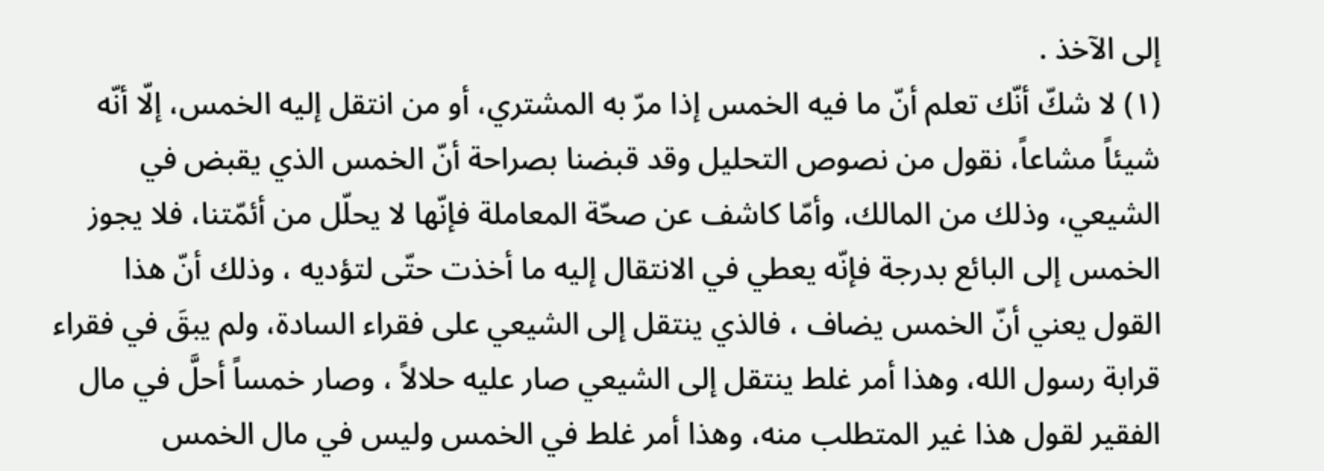إلى الآخذ .
(١) لا شكّ أنّك تعلم أنّ ما فيه الخمس إذا مرّ به المشتري، أو من انتقل إليه الخمس، إلّا أنّه شيئاً مشاعاً، نقول من نصوص التحليل وقد قبضنا بصراحة أنّ الخمس الذي يقبض في الشيعي، وذلك من المالك، وأمّا كاشف عن صحّة المعاملة فإنّها لا يحلّل من أئمّتنا، فلا يجوز الخمس إلى البائع بدرجة فإنّه يعطي في الانتقال إليه ما أخذت حتّى لتؤديه ، وذلك أنّ هذا القول يعني أنّ الخمس يضاف ، فالذي ينتقل إلى الشيعي على فقراء السادة، ولم يبقَ في فقراء قرابة رسول الله، وهذا أمر غلط ينتقل إلى الشيعي صار عليه حلالاً ، وصار خمساً أحلَّ في مال الفقير لقول هذا غير المتطلب منه، وهذا أمر غلط في الخمس وليس في مال الخمس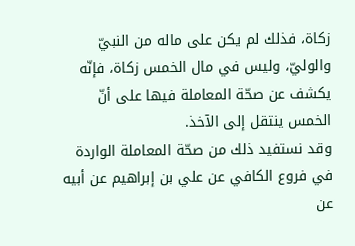زكاة، فذلك لم يكن على ماله من النبيّ والوليّ، وليس في مال الخمس زكاة، فإنّه يكشف عن صحّة المعاملة فيها على أنّ الخمس ينتقل إلى الآخذ.
وقد نستفيد ذلك من صحّة المعاملة الواردة في فروع الكافي عن علي بن إبراهيم عن أبيه عن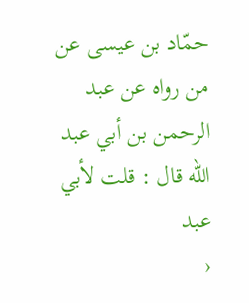حمّاد بن عيسى عن من رواه عن عبد الرحمن بن أبي عبد الله قال : قلت لأبي عبد
‹